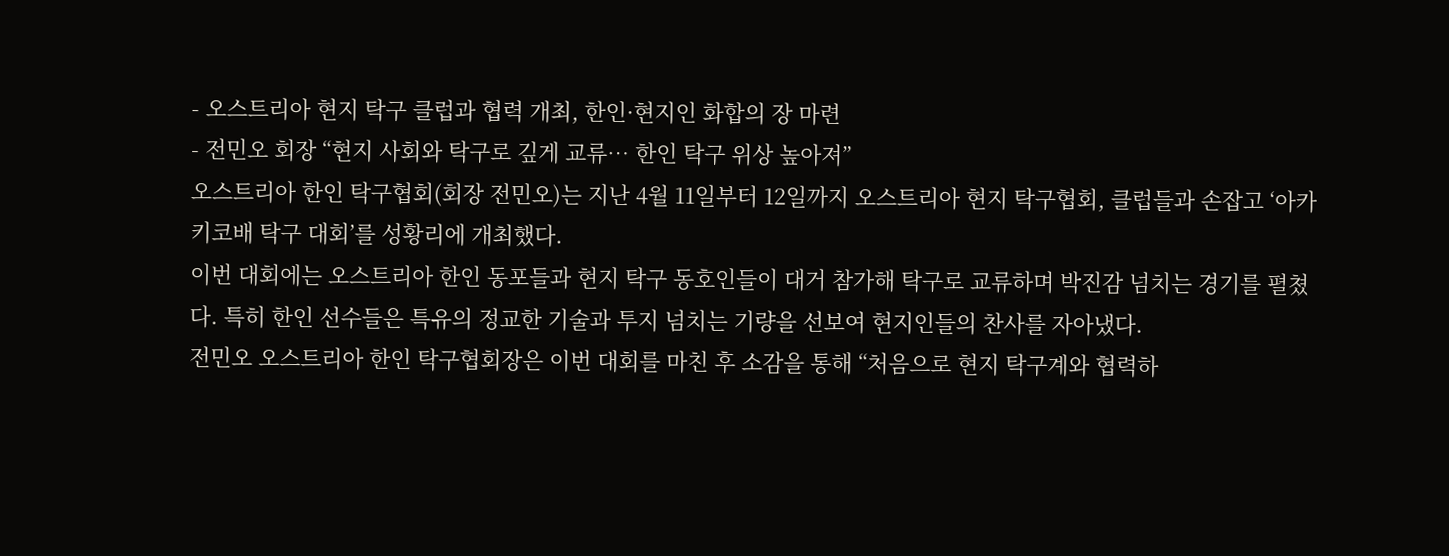- 오스트리아 현지 탁구 클럽과 협력 개최, 한인·현지인 화합의 장 마련
- 전민오 회장 “현지 사회와 탁구로 깊게 교류… 한인 탁구 위상 높아져”
오스트리아 한인 탁구협회(회장 전민오)는 지난 4월 11일부터 12일까지 오스트리아 현지 탁구협회, 클럽들과 손잡고 ‘아카키코배 탁구 대회’를 성황리에 개최했다.
이번 대회에는 오스트리아 한인 동포들과 현지 탁구 동호인들이 대거 참가해 탁구로 교류하며 박진감 넘치는 경기를 펼쳤다. 특히 한인 선수들은 특유의 정교한 기술과 투지 넘치는 기량을 선보여 현지인들의 찬사를 자아냈다.
전민오 오스트리아 한인 탁구협회장은 이번 대회를 마친 후 소감을 통해 “처음으로 현지 탁구계와 협력하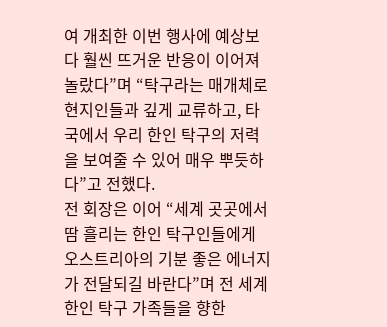여 개최한 이번 행사에 예상보다 훨씬 뜨거운 반응이 이어져 놀랐다”며 “탁구라는 매개체로 현지인들과 깊게 교류하고, 타국에서 우리 한인 탁구의 저력을 보여줄 수 있어 매우 뿌듯하다”고 전했다.
전 회장은 이어 “세계 곳곳에서 땀 흘리는 한인 탁구인들에게 오스트리아의 기분 좋은 에너지가 전달되길 바란다”며 전 세계 한인 탁구 가족들을 향한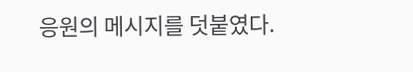응원의 메시지를 덧붙였다.